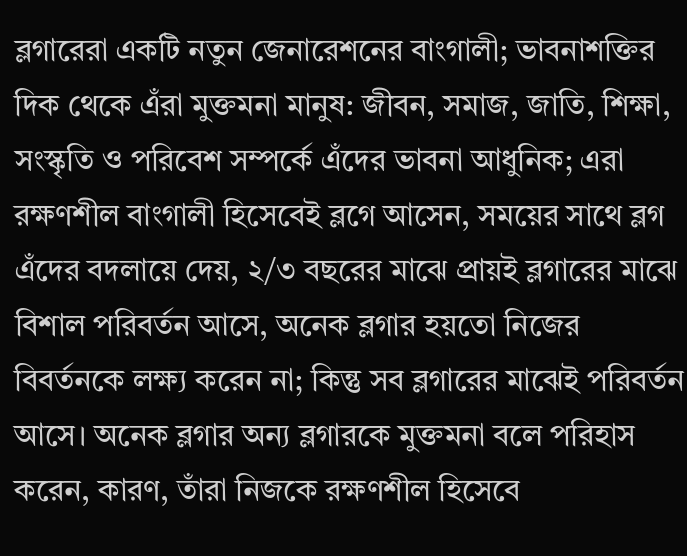ব্লগারেরা একটি নতুন জেনারেশনের বাংগালী; ভাবনাশক্তির দিক থেকে এঁরা মুক্তমনা মানুষ: জীবন, সমাজ, জাতি, শিক্ষা, সংস্কৃতি ও পরিবেশ সম্পর্কে এঁদের ভাবনা আধুনিক; এরা রক্ষণশীল বাংগালী হিসেবেই ব্লগে আসেন, সময়ের সাথে ব্লগ এঁদের বদলায়ে দেয়, ২/৩ বছরের মাঝে প্রায়ই ব্লগারের মাঝে বিশাল পরিবর্তন আসে, অনেক ব্লগার হয়তো নিজের বিবর্তনকে লক্ষ্য করেন না; কিন্তু সব ব্লগারের মাঝেই পরিবর্তন আসে। অনেক ব্লগার অন্য ব্লগারকে মুক্তমনা বলে পরিহাস করেন, কারণ, তাঁরা নিজকে রক্ষণশীল হিসেবে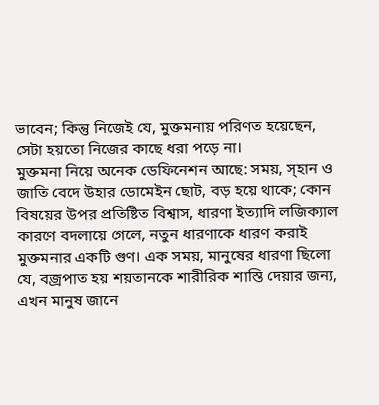ভাবেন; কিন্তু নিজেই যে, মুক্তমনায় পরিণত হয়েছেন, সেটা হয়তো নিজের কাছে ধরা পড়ে না।
মুক্তমনা নিয়ে অনেক ডেফিনেশন আছে: সময়, স্হান ও জাতি বেদে উহার ডোমেইন ছোট, বড় হয়ে থাকে; কোন বিষয়ের উপর প্রতিষ্টিত বিশ্বাস, ধারণা ইত্যাদি লজিক্যাল কারণে বদলায়ে গেলে, নতুন ধারণাকে ধারণ করাই মুক্তমনার একটি গুণ। এক সময়, মানুষের ধারণা ছিলো যে, বজ্রপাত হয় শয়তানকে শারীরিক শাস্তি দেয়ার জন্য, এখন মানুষ জানে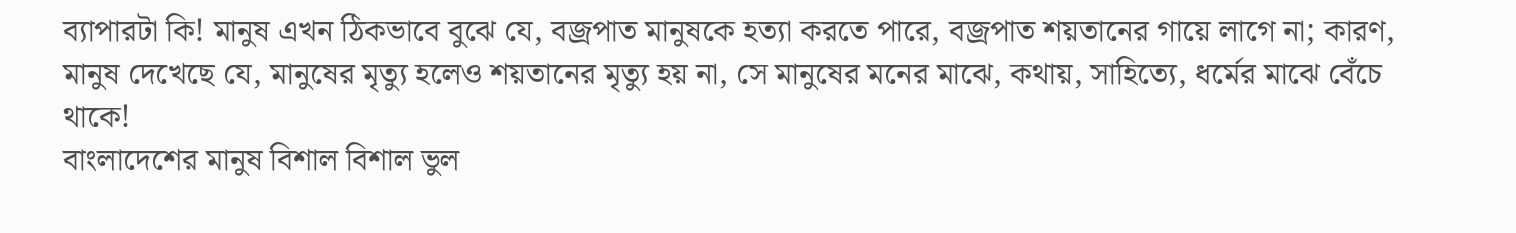ব্যাপারটা কি! মানুষ এখন ঠিকভাবে বুঝে যে, বজ্রপাত মানুষকে হত্যা করতে পারে, বজ্রপাত শয়তানের গায়ে লাগে না; কারণ, মানুষ দেখেছে যে, মানুষের মৃত্যু হলেও শয়তানের মৃত্যু হয় না, সে মানুষের মনের মাঝে, কথায়, সাহিত্যে, ধর্মের মাঝে বেঁচে থাকে!
বাংলাদেশের মানুষ বিশাল বিশাল ভুল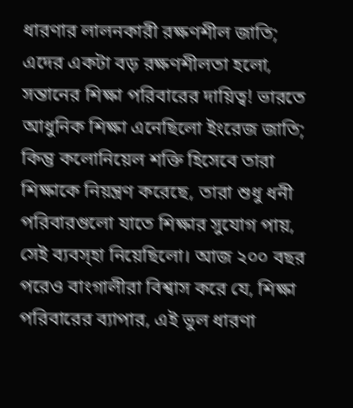ধারণার লালনকারী রক্ষণশীল জাতি; এদের একটা বড় রক্ষণশীলতা হলো, সন্তানের শিক্ষা পরিবারের দায়িত্ব! ভারতে আধুনিক শিক্ষা এনেছিলো ইংরেজ জাতি; কিন্তু কলোনিয়েল শক্তি হিসেবে তারা শিক্ষাকে নিয়ন্ত্রণ করেছে, তারা শুধু ধনী পরিবারগুলো যাতে শিক্ষার সুযোগ পায়, সেই ব্যবস্হা নিয়েছিলো। আজ ২০০ বছর পরেও বাংগালীরা বিশ্বাস করে যে, শিক্ষা পরিবারের ব্যাপার, এই ভুল ধারণা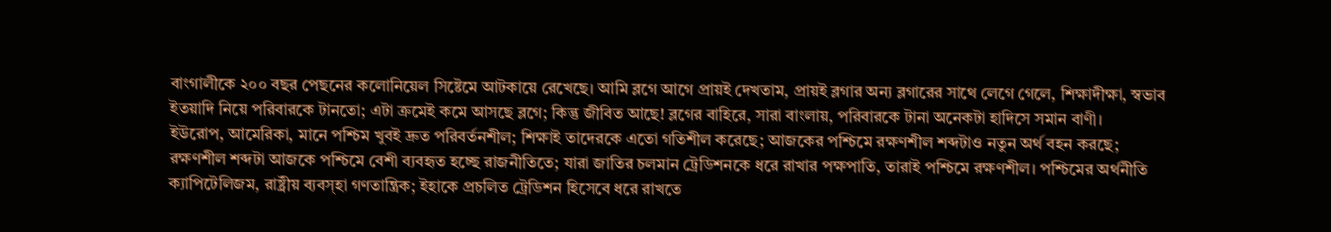বাংগালীকে ২০০ বছর পেছনের কলোনিয়েল সিষ্টেমে আটকায়ে রেখেছে। আমি ব্লগে আগে প্রায়ই দেখতাম, প্রায়ই ব্লগার অন্য ব্লগারের সাথে লেগে গেলে, শিক্ষাদীক্ষা, স্বভাব ইতয়াদি নিয়ে পরিবারকে টানতো; এটা ক্রমেই কমে আসছে ব্লগে; কিন্তু জীবিত আছে! ব্লগের বাহিরে, সারা বাংলায়, পরিবারকে টানা অনেকটা হাদিসে সমান বাণী।
ইউরোপ, আমেরিকা, মানে পশ্চিম খুবই দ্রুত পরিবর্তনশীল; শিক্ষাই তাদেরকে এতো গতিশীল করেছে; আজকের পশ্চিমে রক্ষণশীল শব্দটাও নতুন অর্থ বহন করছে; রক্ষণশীল শব্দটা আজকে পশ্চিমে বেশী ব্যবহৃত হচ্ছে রাজনীতিতে; যারা জাতির চলমান ট্রেডিশনকে ধরে রাখার পক্ষপাতি, তারাই পশ্চিমে রক্ষণশীল। পশ্চিমের অর্থনীতি ক্যাপিটেলিজম, রাষ্ট্রীয় ব্যবস্হা গণতান্ত্রিক; ইহাকে প্রচলিত ট্রেডিশন হিসেবে ধরে রাখতে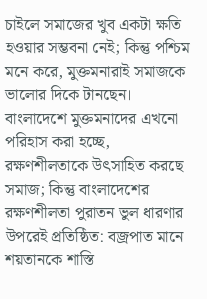চাইলে সমাজের খুব একটা ক্ষতি হওয়ার সম্ভবনা নেই; কিন্তু পশ্চিম মনে করে, মুক্তমনারাই সমাজকে ভালোর দিকে টানছেন।
বাংলাদেশে মুক্তমনাদের এখনো পরিহাস করা হচ্ছে, রক্ষণশীলতাকে উৎসাহিত করছে সমাজ; কিন্তু বাংলাদেশের রক্ষণশীলতা পুরাতন ভুল ধারণার উপরেই প্রতিষ্ঠিত: বজ্রপাত মানে শয়তানকে শাস্তি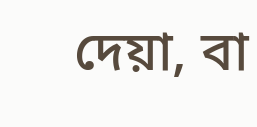দেয়া, বা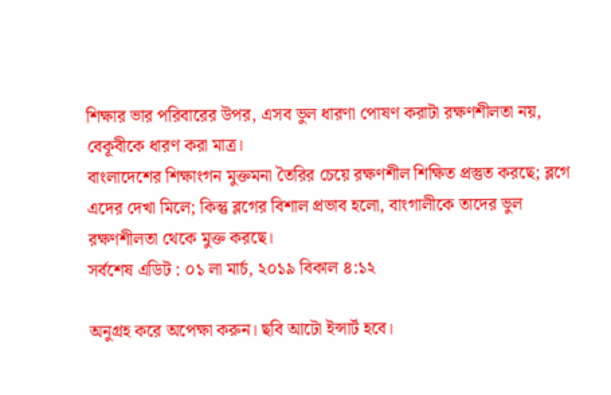শিক্ষার ভার পরিবারের উপর, এসব ভুল ধারণা পোষণ করাটা রক্ষণশীলতা নয়, বেকূবীকে ধারণ করা মাত্র।
বাংলাদেশের শিক্ষাংগন মুক্তমনা তৈরির চেয়ে রক্ষণশীল শিক্ষিত প্রস্তুত করছে; ব্লগে এদের দেখা মিলে; কিন্তু ব্লগের বিশাল প্রভাব হলো, বাংগালীকে তাদের ভুল রক্ষণশীলতা থেকে মুক্ত করছে।
সর্বশেষ এডিট : ০১ লা মার্চ, ২০১৯ বিকাল ৪:১২

অনুগ্রহ করে অপেক্ষা করুন। ছবি আটো ইন্সার্ট হবে।